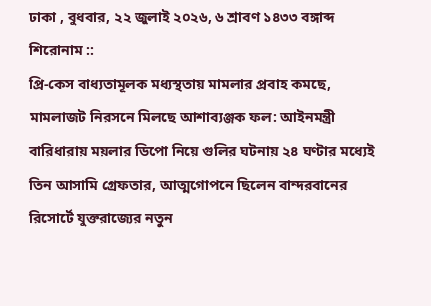ঢাকা , বুধবার, ২২ জুলাই ২০২৬, ৬ শ্রাবণ ১৪৩৩ বঙ্গাব্দ
শিরোনাম ::
প্রি-কেস বাধ্যতামূলক মধ্যস্থতায় মামলার প্রবাহ কমছে, মামলাজট নিরসনে মিলছে আশাব্যঞ্জক ফল: আইনমন্ত্রী বারিধারায় ময়লার ডিপো নিয়ে গুলির ঘটনায় ২৪ ঘণ্টার মধ্যেই তিন আসামি গ্রেফতার, আত্মগোপনে ছিলেন বান্দরবানের রিসোর্টে যুক্তরাজ্যের নতুন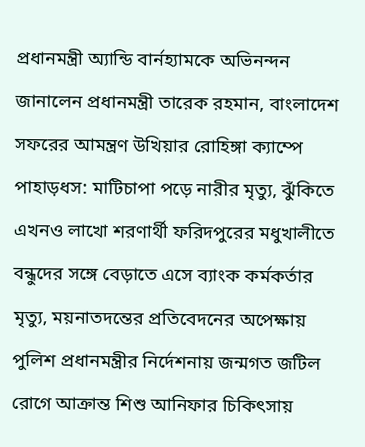প্রধানমন্ত্রী অ্যান্ডি বার্নহ্যামকে অভিনন্দন জানালেন প্রধানমন্ত্রী তারেক রহমান, বাংলাদেশ সফরের আমন্ত্রণ উখিয়ার রোহিঙ্গা ক্যাম্পে পাহাড়ধস: মাটিচাপা পড়ে নারীর মৃত্যু, ঝুঁকিতে এখনও লাখো শরণার্থী ফরিদপুরের মধুখালীতে বন্ধুদের সঙ্গে বেড়াতে এসে ব্যাংক কর্মকর্তার মৃত্যু, ময়নাতদন্তের প্রতিবেদনের অপেক্ষায় পুলিশ প্রধানমন্ত্রীর নির্দেশনায় জন্মগত জটিল রোগে আক্রান্ত শিশু আনিফার চিকিৎসায়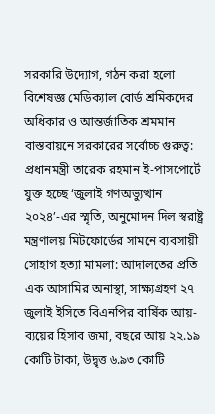সরকারি উদ্যোগ, গঠন করা হলো বিশেষজ্ঞ মেডিক্যাল বোর্ড শ্রমিকদের অধিকার ও আন্তর্জাতিক শ্রমমান বাস্তবায়নে সরকারের সর্বোচ্চ গুরুত্ব: প্রধানমন্ত্রী তারেক রহমান ই-পাসপোর্টে যুক্ত হচ্ছে ‘জুলাই গণঅভ্যুত্থান ২০২৪’-এর স্মৃতি, অনুমোদন দিল স্বরাষ্ট্র মন্ত্রণালয় মিটফোর্ডের সামনে ব্যবসায়ী সোহাগ হত্যা মামলা: আদালতের প্রতি এক আসামির অনাস্থা, সাক্ষ্যগ্রহণ ২৭ জুলাই ইসিতে বিএনপির বার্ষিক আয়-ব্যয়ের হিসাব জমা, বছরে আয় ২২.১৯ কোটি টাকা, উদ্বৃত্ত ৬.৯৩ কোটি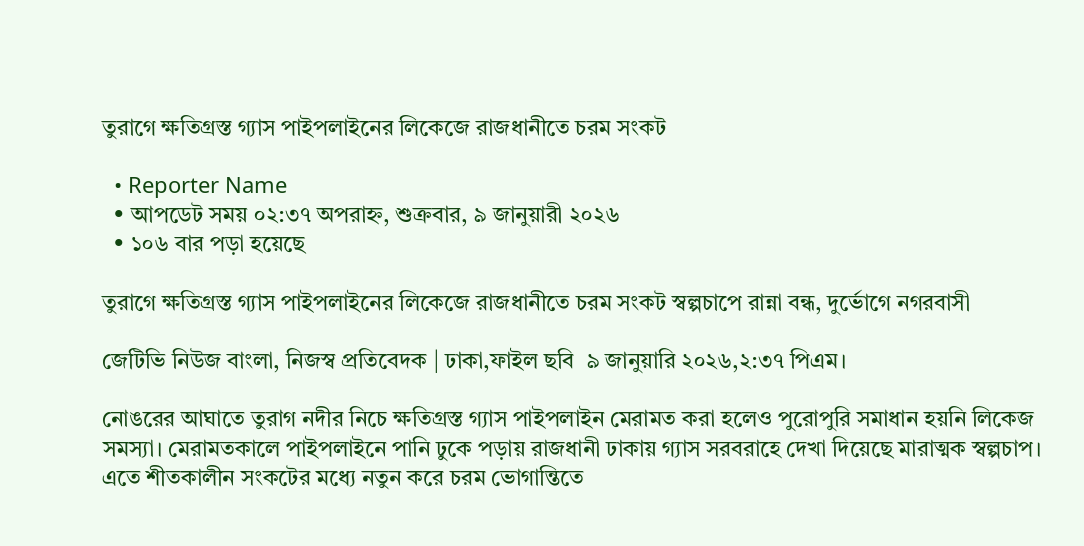তুরাগে ক্ষতিগ্রস্ত গ্যাস পাইপলাইনের লিকেজে রাজধানীতে চরম সংকট

  • Reporter Name
  • আপডেট সময় ০২:৩৭ অপরাহ্ন, শুক্রবার, ৯ জানুয়ারী ২০২৬
  • ১০৬ বার পড়া হয়েছে

তুরাগে ক্ষতিগ্রস্ত গ্যাস পাইপলাইনের লিকেজে রাজধানীতে চরম সংকট স্বল্পচাপে রান্না বন্ধ, দুর্ভোগে নগরবাসী

জেটিভি নিউজ বাংলা, নিজস্ব প্রতিবেদক | ঢাকা,ফাইল ছবি  ৯ জানুয়ারি ২০২৬,২:৩৭ পিএম।

নোঙরের আঘাতে তুরাগ নদীর নিচে ক্ষতিগ্রস্ত গ্যাস পাইপলাইন মেরামত করা হলেও পুরোপুরি সমাধান হয়নি লিকেজ সমস্যা। মেরামতকালে পাইপলাইনে পানি ঢুকে পড়ায় রাজধানী ঢাকায় গ্যাস সরবরাহে দেখা দিয়েছে মারাত্মক স্বল্পচাপ। এতে শীতকালীন সংকটের মধ্যে নতুন করে চরম ভোগান্তিতে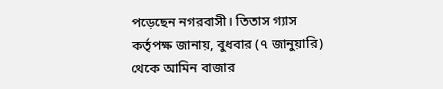পড়েছেন নগরবাসী। তিতাস গ্যাস কর্তৃপক্ষ জানায়, বুধবার (৭ জানুয়ারি) থেকে আমিন বাজার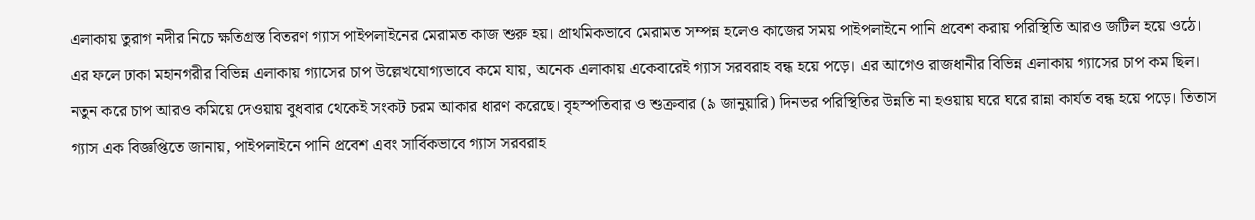এলাকায় তুরাগ নদীর নিচে ক্ষতিগ্রস্ত বিতরণ গ্যাস পাইপলাইনের মেরামত কাজ শুরু হয়। প্রাথমিকভাবে মেরামত সম্পন্ন হলেও কাজের সময় পাইপলাইনে পানি প্রবেশ করায় পরিস্থিতি আরও জটিল হয়ে ওঠে। এর ফলে ঢাকা মহানগরীর বিভিন্ন এলাকায় গ্যাসের চাপ উল্লেখযোগ্যভাবে কমে যায়, অনেক এলাকায় একেবারেই গ্যাস সরবরাহ বন্ধ হয়ে পড়ে। এর আগেও রাজধানীর বিভিন্ন এলাকায় গ্যাসের চাপ কম ছিল। নতুন করে চাপ আরও কমিয়ে দেওয়ায় বুধবার থেকেই সংকট চরম আকার ধারণ করেছে। বৃহস্পতিবার ও শুক্রবার (৯ জানুয়ারি) দিনভর পরিস্থিতির উন্নতি না হওয়ায় ঘরে ঘরে রান্না কার্যত বন্ধ হয়ে পড়ে। তিতাস গ্যাস এক বিজ্ঞপ্তিতে জানায়, পাইপলাইনে পানি প্রবেশ এবং সার্বিকভাবে গ্যাস সরবরাহ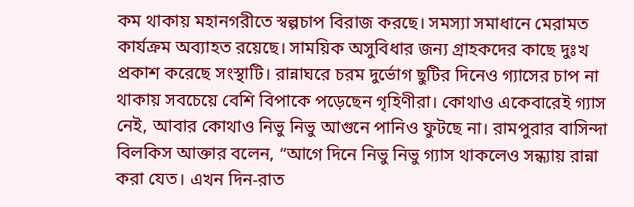কম থাকায় মহানগরীতে স্বল্পচাপ বিরাজ করছে। সমস্যা সমাধানে মেরামত কার্যক্রম অব্যাহত রয়েছে। সাময়িক অসুবিধার জন্য গ্রাহকদের কাছে দুঃখ প্রকাশ করেছে সংস্থাটি। রান্নাঘরে চরম দুর্ভোগ ছুটির দিনেও গ্যাসের চাপ না থাকায় সবচেয়ে বেশি বিপাকে পড়েছেন গৃহিণীরা। কোথাও একেবারেই গ্যাস নেই, আবার কোথাও নিভু নিভু আগুনে পানিও ফুটছে না। রামপুরার বাসিন্দা বিলকিস আক্তার বলেন, “আগে দিনে নিভু নিভু গ্যাস থাকলেও সন্ধ্যায় রান্না করা যেত। এখন দিন-রাত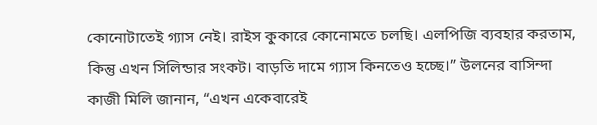কোনোটাতেই গ্যাস নেই। রাইস কুকারে কোনোমতে চলছি। এলপিজি ব্যবহার করতাম, কিন্তু এখন সিলিন্ডার সংকট। বাড়তি দামে গ্যাস কিনতেও হচ্ছে।” উলনের বাসিন্দা কাজী মিলি জানান, “এখন একেবারেই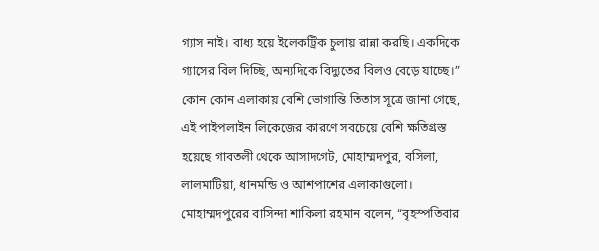গ্যাস নাই। বাধ্য হয়ে ইলেকট্রিক চুলায় রান্না করছি। একদিকে গ্যাসের বিল দিচ্ছি, অন্যদিকে বিদ্যুতের বিলও বেড়ে যাচ্ছে।” কোন কোন এলাকায় বেশি ভোগান্তি তিতাস সূত্রে জানা গেছে, এই পাইপলাইন লিকেজের কারণে সবচেয়ে বেশি ক্ষতিগ্রস্ত হয়েছে গাবতলী থেকে আসাদগেট, মোহাম্মদপুর, বসিলা, লালমাটিয়া, ধানমন্ডি ও আশপাশের এলাকাগুলো। মোহাম্মদপুরের বাসিন্দা শাকিলা রহমান বলেন, “বৃহস্পতিবার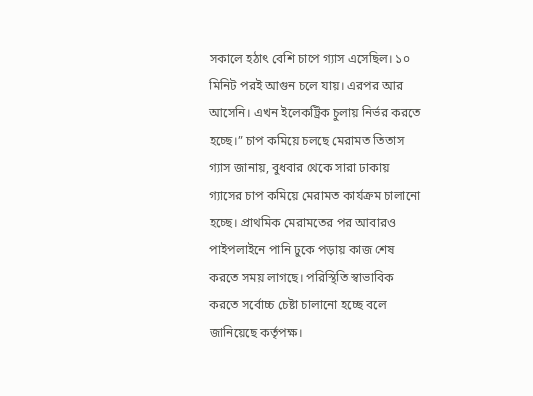সকালে হঠাৎ বেশি চাপে গ্যাস এসেছিল। ১০ মিনিট পরই আগুন চলে যায়। এরপর আর আসেনি। এখন ইলেকট্রিক চুলায় নির্ভর করতে হচ্ছে।” চাপ কমিয়ে চলছে মেরামত তিতাস গ্যাস জানায়, বুধবার থেকে সারা ঢাকায় গ্যাসের চাপ কমিয়ে মেরামত কার্যক্রম চালানো হচ্ছে। প্রাথমিক মেরামতের পর আবারও পাইপলাইনে পানি ঢুকে পড়ায় কাজ শেষ করতে সময় লাগছে। পরিস্থিতি স্বাভাবিক করতে সর্বোচ্চ চেষ্টা চালানো হচ্ছে বলে জানিয়েছে কর্তৃপক্ষ।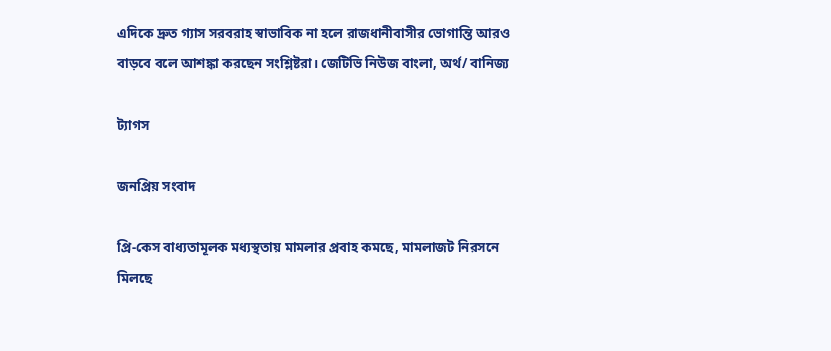এদিকে দ্রুত গ্যাস সরবরাহ স্বাভাবিক না হলে রাজধানীবাসীর ভোগান্তি আরও বাড়বে বলে আশঙ্কা করছেন সংশ্লিষ্টরা। জেটিভি নিউজ বাংলা, অর্থ/ বানিজ্য

ট্যাগস

জনপ্রিয় সংবাদ

প্রি-কেস বাধ্যতামূলক মধ্যস্থতায় মামলার প্রবাহ কমছে, মামলাজট নিরসনে মিলছে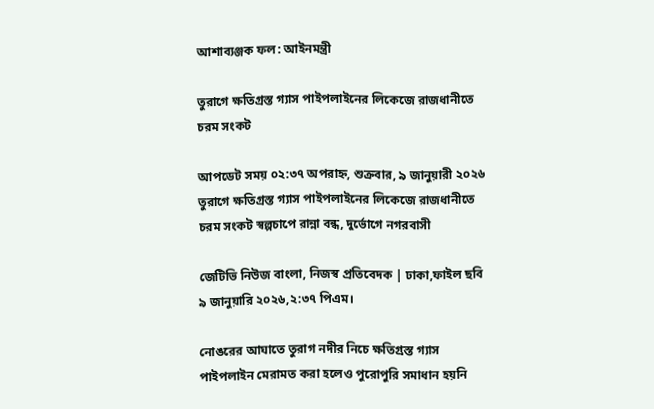আশাব্যঞ্জক ফল: আইনমন্ত্রী

তুরাগে ক্ষতিগ্রস্ত গ্যাস পাইপলাইনের লিকেজে রাজধানীতে চরম সংকট

আপডেট সময় ০২:৩৭ অপরাহ্ন, শুক্রবার, ৯ জানুয়ারী ২০২৬
তুরাগে ক্ষতিগ্রস্ত গ্যাস পাইপলাইনের লিকেজে রাজধানীতে চরম সংকট স্বল্পচাপে রান্না বন্ধ, দুর্ভোগে নগরবাসী

জেটিভি নিউজ বাংলা, নিজস্ব প্রতিবেদক | ঢাকা,ফাইল ছবি  ৯ জানুয়ারি ২০২৬,২:৩৭ পিএম।

নোঙরের আঘাতে তুরাগ নদীর নিচে ক্ষতিগ্রস্ত গ্যাস পাইপলাইন মেরামত করা হলেও পুরোপুরি সমাধান হয়নি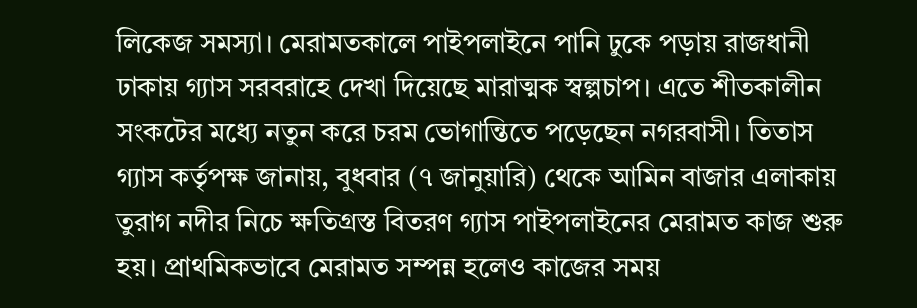লিকেজ সমস্যা। মেরামতকালে পাইপলাইনে পানি ঢুকে পড়ায় রাজধানী ঢাকায় গ্যাস সরবরাহে দেখা দিয়েছে মারাত্মক স্বল্পচাপ। এতে শীতকালীন সংকটের মধ্যে নতুন করে চরম ভোগান্তিতে পড়েছেন নগরবাসী। তিতাস গ্যাস কর্তৃপক্ষ জানায়, বুধবার (৭ জানুয়ারি) থেকে আমিন বাজার এলাকায় তুরাগ নদীর নিচে ক্ষতিগ্রস্ত বিতরণ গ্যাস পাইপলাইনের মেরামত কাজ শুরু হয়। প্রাথমিকভাবে মেরামত সম্পন্ন হলেও কাজের সময়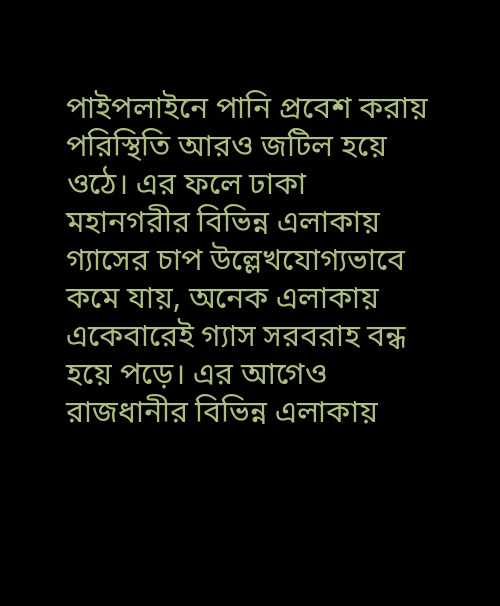পাইপলাইনে পানি প্রবেশ করায় পরিস্থিতি আরও জটিল হয়ে ওঠে। এর ফলে ঢাকা মহানগরীর বিভিন্ন এলাকায় গ্যাসের চাপ উল্লেখযোগ্যভাবে কমে যায়, অনেক এলাকায় একেবারেই গ্যাস সরবরাহ বন্ধ হয়ে পড়ে। এর আগেও রাজধানীর বিভিন্ন এলাকায়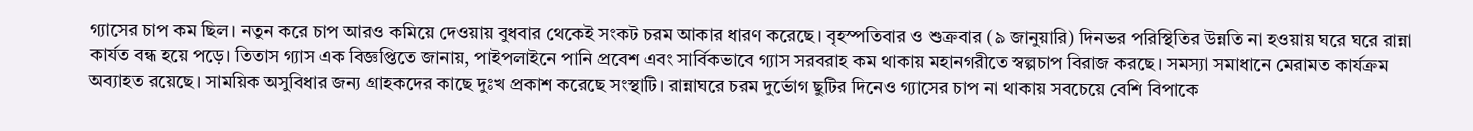গ্যাসের চাপ কম ছিল। নতুন করে চাপ আরও কমিয়ে দেওয়ায় বুধবার থেকেই সংকট চরম আকার ধারণ করেছে। বৃহস্পতিবার ও শুক্রবার (৯ জানুয়ারি) দিনভর পরিস্থিতির উন্নতি না হওয়ায় ঘরে ঘরে রান্না কার্যত বন্ধ হয়ে পড়ে। তিতাস গ্যাস এক বিজ্ঞপ্তিতে জানায়, পাইপলাইনে পানি প্রবেশ এবং সার্বিকভাবে গ্যাস সরবরাহ কম থাকায় মহানগরীতে স্বল্পচাপ বিরাজ করছে। সমস্যা সমাধানে মেরামত কার্যক্রম অব্যাহত রয়েছে। সাময়িক অসুবিধার জন্য গ্রাহকদের কাছে দুঃখ প্রকাশ করেছে সংস্থাটি। রান্নাঘরে চরম দুর্ভোগ ছুটির দিনেও গ্যাসের চাপ না থাকায় সবচেয়ে বেশি বিপাকে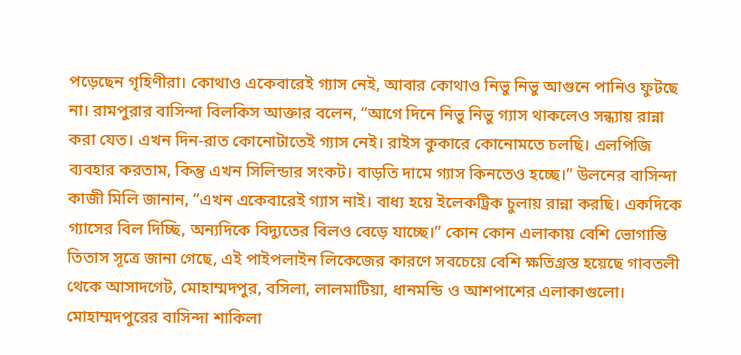পড়েছেন গৃহিণীরা। কোথাও একেবারেই গ্যাস নেই, আবার কোথাও নিভু নিভু আগুনে পানিও ফুটছে না। রামপুরার বাসিন্দা বিলকিস আক্তার বলেন, “আগে দিনে নিভু নিভু গ্যাস থাকলেও সন্ধ্যায় রান্না করা যেত। এখন দিন-রাত কোনোটাতেই গ্যাস নেই। রাইস কুকারে কোনোমতে চলছি। এলপিজি ব্যবহার করতাম, কিন্তু এখন সিলিন্ডার সংকট। বাড়তি দামে গ্যাস কিনতেও হচ্ছে।” উলনের বাসিন্দা কাজী মিলি জানান, “এখন একেবারেই গ্যাস নাই। বাধ্য হয়ে ইলেকট্রিক চুলায় রান্না করছি। একদিকে গ্যাসের বিল দিচ্ছি, অন্যদিকে বিদ্যুতের বিলও বেড়ে যাচ্ছে।” কোন কোন এলাকায় বেশি ভোগান্তি তিতাস সূত্রে জানা গেছে, এই পাইপলাইন লিকেজের কারণে সবচেয়ে বেশি ক্ষতিগ্রস্ত হয়েছে গাবতলী থেকে আসাদগেট, মোহাম্মদপুর, বসিলা, লালমাটিয়া, ধানমন্ডি ও আশপাশের এলাকাগুলো। মোহাম্মদপুরের বাসিন্দা শাকিলা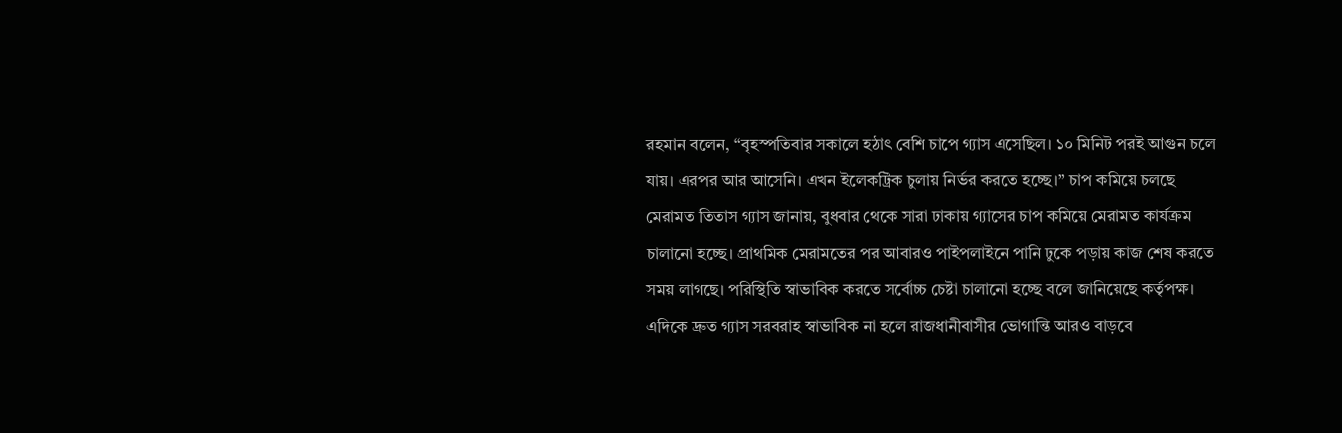রহমান বলেন, “বৃহস্পতিবার সকালে হঠাৎ বেশি চাপে গ্যাস এসেছিল। ১০ মিনিট পরই আগুন চলে যায়। এরপর আর আসেনি। এখন ইলেকট্রিক চুলায় নির্ভর করতে হচ্ছে।” চাপ কমিয়ে চলছে মেরামত তিতাস গ্যাস জানায়, বুধবার থেকে সারা ঢাকায় গ্যাসের চাপ কমিয়ে মেরামত কার্যক্রম চালানো হচ্ছে। প্রাথমিক মেরামতের পর আবারও পাইপলাইনে পানি ঢুকে পড়ায় কাজ শেষ করতে সময় লাগছে। পরিস্থিতি স্বাভাবিক করতে সর্বোচ্চ চেষ্টা চালানো হচ্ছে বলে জানিয়েছে কর্তৃপক্ষ। এদিকে দ্রুত গ্যাস সরবরাহ স্বাভাবিক না হলে রাজধানীবাসীর ভোগান্তি আরও বাড়বে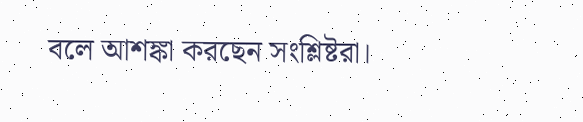বলে আশঙ্কা করছেন সংশ্লিষ্টরা।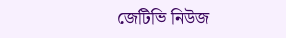জেটিভি নিউজ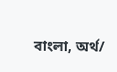বাংলা, অর্থ/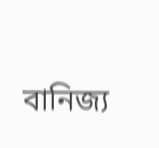বানিজ্য